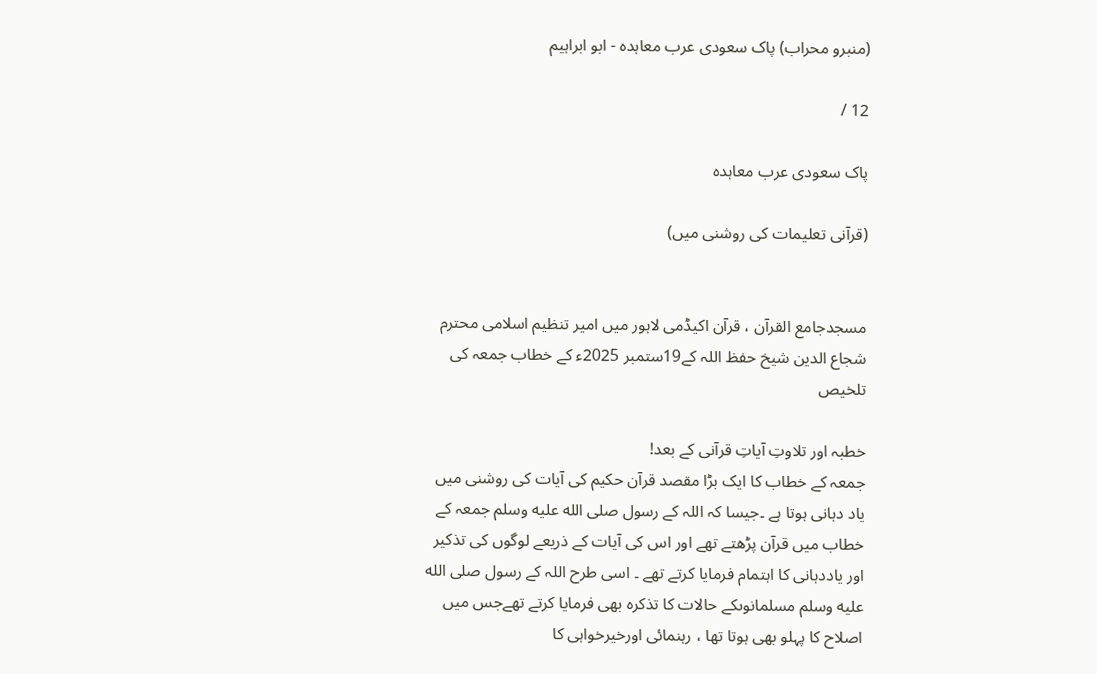(منبرو محراب) پاک سعودی عرب معاہدہ - ابو ابراہیم

12 /

پاک سعودی عرب معاہدہ

(قرآنی تعلیمات کی روشنی میں)


مسجدجامع القرآن ، قرآن اکیڈمی لاہور میں امیر تنظیم اسلامی محترم شجاع الدین شیخ حفظ اللہ کے19ستمبر 2025ء کے خطاب جمعہ کی تلخیص

خطبہ اور تلاوتِ آیاتِ قرآنی کے بعد!
جمعہ کے خطاب کا ایک بڑا مقصد قرآن حکیم کی آیات کی روشنی میں یاد دہانی ہوتا ہے ۔جیسا کہ اللہ کے رسول صلى الله عليه وسلم جمعہ کے خطاب میں قرآن پڑھتے تھے اور اس کی آیات کے ذریعے لوگوں کی تذکیر اور یاددہانی کا اہتمام فرمایا کرتے تھے ۔ اسی طرح اللہ کے رسول صلى الله عليه وسلم مسلمانوںکے حالات کا تذکرہ بھی فرمایا کرتے تھےجس میں اصلاح کا پہلو بھی ہوتا تھا ، رہنمائی اورخیرخواہی کا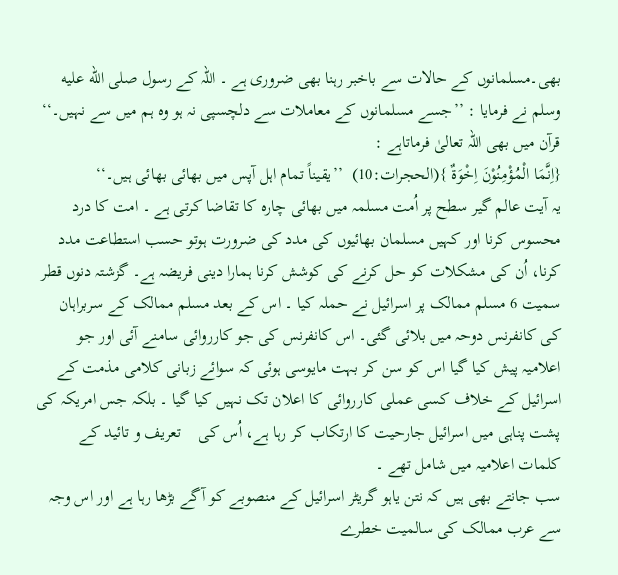بھی۔مسلمانوں کے حالات سے باخبر رہنا بھی ضروری ہے ۔ اللہ کے رسول صلى الله عليه وسلم نے فرمایا : ’’جسے مسلمانوں کے معاملات سے دلچسپی نہ ہو وہ ہم میں سے نہیں۔‘‘ قرآن میں بھی اللہ تعالیٰ فرماتاہے :
{اِنَّمَا الْمُؤْمِنُوْنَ اِخْوَۃٌ }(الحجرات:10)  ’’یقیناً تمام اہل آپس میں بھائی بھائی ہیں۔‘‘
یہ آیت عالم گیر سطح پر اُمت مسلمہ میں بھائی چارہ کا تقاضا کرتی ہے ۔ امت کا درد محسوس کرنا اور کہیں مسلمان بھائیوں کی مدد کی ضرورت ہوتو حسب استطاعت مدد کرنا، اُن کی مشکلات کو حل کرنے کی کوشش کرنا ہمارا دینی فریضہ ہے۔ گزشتہ دنوں قطر سمیت 6 مسلم ممالک پر اسرائیل نے حملہ کیا ۔ اس کے بعد مسلم ممالک کے سربراہان کی کانفرنس دوحہ میں بلائی گئی۔ اس کانفرنس کی جو کارروائی سامنے آئی اور جو اعلامیہ پیش کیا گیا اس کو سن کر بہت مایوسی ہوئی کہ سوائے زبانی کلامی مذمت کے اسرائیل کے خلاف کسی عملی کارروائی کا اعلان تک نہیں کیا گیا ۔ بلکہ جس امریکہ کی پشت پناہی میں اسرائیل جارحیت کا ارتکاب کر رہا ہے، اُس کی    تعریف و تائید کے کلمات اعلامیہ میں شامل تھے ۔
سب جانتے بھی ہیں کہ نتن یاہو گریٹر اسرائیل کے منصوبے کو آگے بڑھا رہا ہے اور اس وجہ سے عرب ممالک کی سالمیت خطرے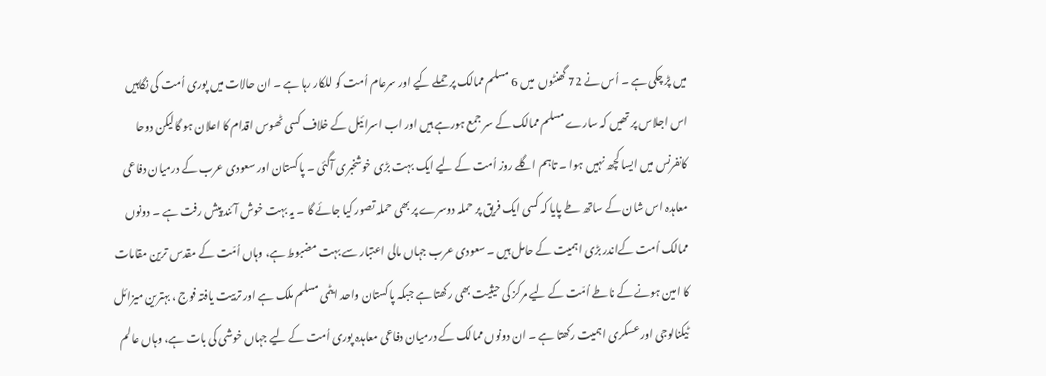میں پڑ چکی ہے ۔ اُس نے 72 گھنٹوں  میں 6 مسلم ممالک پر حملے کیے اور سرعام اُمت کو للکار رہا ہے ۔ ان حالات میں پوری اُمت کی نگاہیں اس اجلاس پر تھیں کہ سارے مسلم ممالک کے سر جمع ہورہے ہیں اور اب اسرائیل کے خلاف کسی ٹھوس اقدام کا اعلان ہو گالیکن دوحا کانفرنس میں ایسا کچھ نہیں ہوا ۔ تاہم اگلے روز اُمت کے لیے ایک بہت بڑی خوشخبری آگئی ۔ پاکستان اور سعودی عرب کے درمیان دفاعی معاہدہ اس شان کے ساتھ طے پایا کہ کسی ایک فریق پر حملہ دوسرے پر بھی حملہ تصور کیا جائے گا ۔ یہ بہت خوش آئند پیش رفت ہے ۔ دونوں ممالک اُمت کےاندر بڑی اہمیت کے حامل ہیں ۔ سعودی عرب جہاں مالی اعتبار سے بہت مضبوط ہے، وہاں اُمّت کے مقدس ترین مقامات کا امین ہونے کے ناطے اُمّت کے لیے مرکز کی حیثیت بھی رکھتا ہے جبکہ پاکستان واحد ایٹمی مسلم ملک ہے اور تربیت یافتہ فوج ، بہترین میزائل ٹیکنالوجی اور عسکری اہمیت رکھتا ہے ۔ ان دونوں ممالک کے درمیان دفاعی معاہدہ پوری اُمت کے لیے جہاں خوشی کی بات ہے، وہاں عالم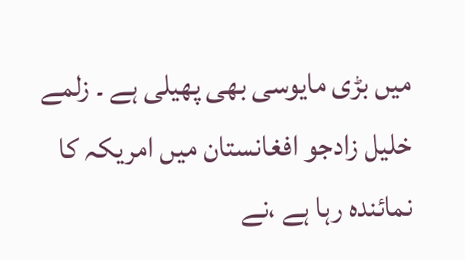میں بڑی مایوسی بھی پھیلی ہے ۔ زلمے خلیل زادجو افغانستان میں امریکہ کا نمائندہ رہا ہے ،نے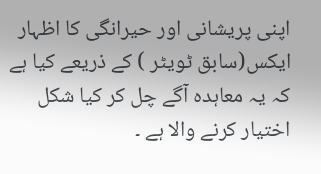اپنی پریشانی اور حیرانگی کا اظہار ایکس(سابق ٹویٹر ) کے ذریعے کیا ہے کہ یہ معاہدہ آگے چل کر کیا شکل اختیار کرنے والا ہے ۔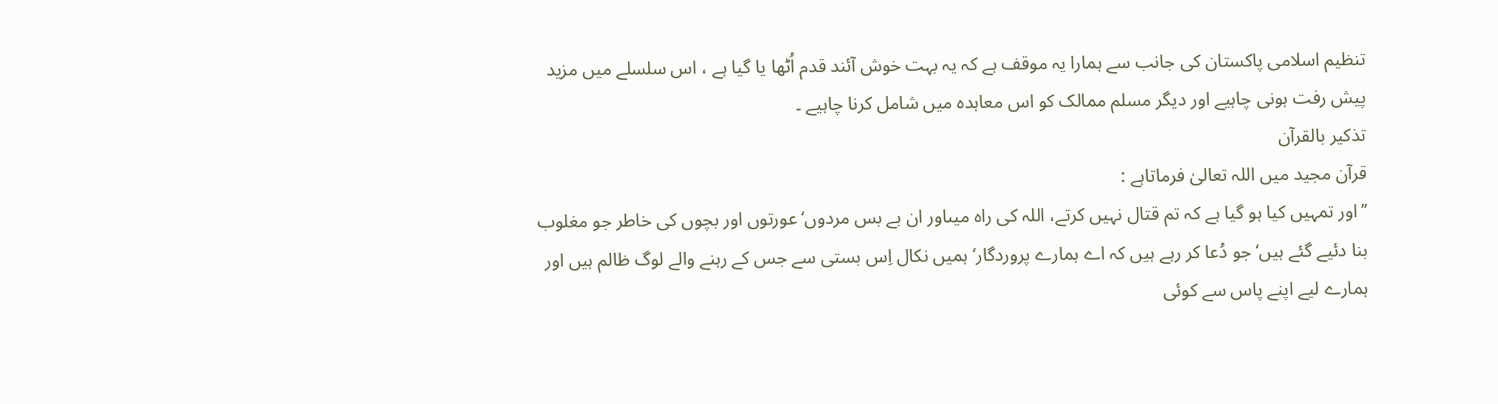تنظیم اسلامی پاکستان کی جانب سے ہمارا یہ موقف ہے کہ یہ بہت خوش آئند قدم اُٹھا یا گیا ہے ، اس سلسلے میں مزید پیش رفت ہونی چاہیے اور دیگر مسلم ممالک کو اس معاہدہ میں شامل کرنا چاہیے ۔
تذکیر بالقرآن
قرآن مجید میں اللہ تعالیٰ فرماتاہے :
’’اور تمہیں کیا ہو گیا ہے کہ تم قتال نہیں کرتے، اللہ کی راہ میںاور ان بے بس مردوں‘ عورتوں اور بچوں کی خاطر جو مغلوب بنا دئیے گئے ہیں‘ جو دُعا کر رہے ہیں کہ اے ہمارے پروردگار‘ ہمیں نکال اِس بستی سے جس کے رہنے والے لوگ ظالم ہیں اور ہمارے لیے اپنے پاس سے کوئی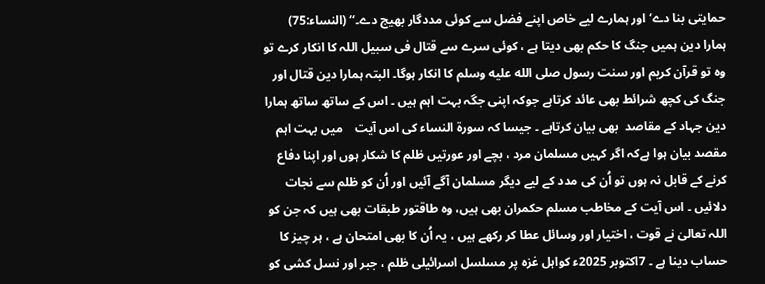حمایتی بنا دے‘ اور ہمارے لیے خاص اپنے فضل سے کوئی مددگار بھیج دے۔‘‘ (النساء:75)
ہمارا دین ہمیں جنگ کا حکم بھی دیتا ہے ، کوئی سرے سے قتال فی سبیل اللہ کا انکار کرے تو وہ تو قرآن کریم اور سنت رسول صلى الله عليه وسلم کا انکار ہوگا۔ البتہ ہمارا دین قتال اور جنگ کی کچھ شرائط بھی عائد کرتاہے جوکہ اپنی جگہ بہت اہم ہیں ۔ اس کے ساتھ ساتھ ہمارا دین جہاد کے مقاصد  بھی بیان کرتاہے ۔ جیسا کہ سورۃ النساء کی اس آیت    میں بہت اہم مقصد بیان ہوا ہےکہ اگر کہیں مسلمان مرد ، بچے اور عورتیں ظلم کا شکار ہوں اور اپنا دفاع کرنے کے قابل نہ ہوں تو اُن کی مدد کے لیے دیگر مسلمان آگے آئیں اور اُن کو ظلم سے نجات دلائیں ۔ اس آیت کے مخاطب مسلم حکمران بھی ہیں، وہ طاقتور طبقات بھی ہیں کہ جن کو اللہ تعالیٰ نے قوت ، اختیار اور وسائل عطا کر رکھے ہیں ، یہ اُن کا بھی امتحان ہے ، ہر چیز کا حساب دینا ہے ۔ 7اکتوبر 2025ء کواہل غزہ پر مسلسل اسرائیلی ظلم ، جبر اور نسل کشی کو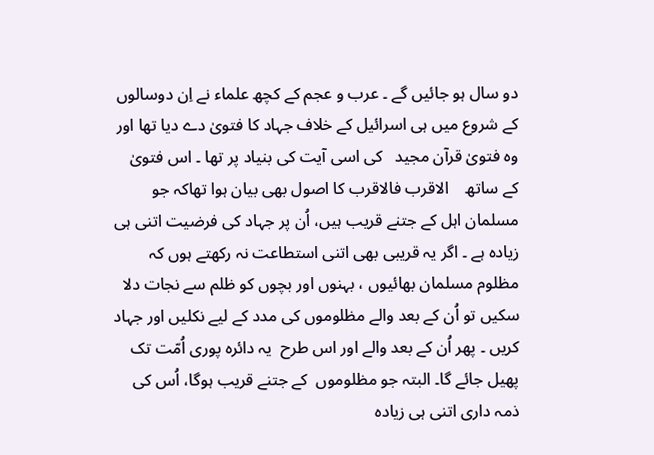دو سال ہو جائیں گے ۔ عرب و عجم کے کچھ علماء نے اِن دوسالوں کے شروع میں ہی اسرائیل کے خلاف جہاد کا فتویٰ دے دیا تھا اور وہ فتویٰ قرآن مجید   کی اسی آیت کی بنیاد پر تھا ۔ اس فتویٰ کے ساتھ    الاقرب فالاقرب کا اصول بھی بیان ہوا تھاکہ جو مسلمان اہل کے جتنے قریب ہیں، اُن پر جہاد کی فرضیت اتنی ہی زیادہ ہے ۔ اگر یہ قریبی بھی اتنی استطاعت نہ رکھتے ہوں کہ مظلوم مسلمان بھائیوں ، بہنوں اور بچوں کو ظلم سے نجات دلا سکیں تو اُن کے بعد والے مظلوموں کی مدد کے لیے نکلیں اور جہاد کریں ۔ پھر اُن کے بعد والے اور اس طرح  یہ دائرہ پوری اُمّت تک پھیل جائے گا۔ البتہ جو مظلوموں  کے جتنے قریب ہوگا، اُس کی ذمہ داری اتنی ہی زیادہ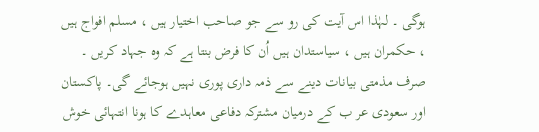ہوگی ۔ لہٰذا اس آیت کی رو سے جو صاحب اختیار ہیں ، مسلم افواج ہیں ، حکمران ہیں ، سیاستدان ہیں اُن کا فرض بنتا ہے کہ وہ جہاد کریں ۔ صرف مذمتی بیانات دینے سے ذمہ داری پوری نہیں ہوجائے گی۔ پاکستان اور سعودی عر ب کے درمیان مشترکہ دفاعی معاہدے کا ہونا انتہائی خوش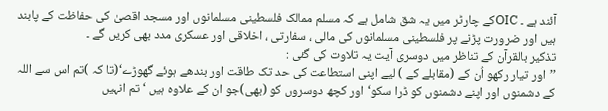آئند ہے ۔ OICکے چارٹر میں یہ شق شامل ہے کہ مسلم ممالک فلسطینی مسلمانوں اور مسجد اقصیٰ کی حفاظت کے پابند ہیں اور ضرورت پڑنے پر فلسطینی مسلمانوں کی مالی ، سفارتی ، اخلاقی اور عسکری مدد بھی کریں گے ۔
تذکیر بالقرآن کے تناظر میں دوسری آیت یہ تلاوت کی گئی :
’’اور تیار رکھو اُن کے (مقابلے کے ) لیے اپنی استطاعت کی حد تک طاقت اور بندھے ہوئے گھوڑے‘(تا کہ )تم اس سے اللہ کے دشمنوں اور اپنے دشمنوں کو ڈرا سکو‘اور کچھ دوسروں کو (بھی)جو ان کے علاوہ ہیں ‘ تم انہیں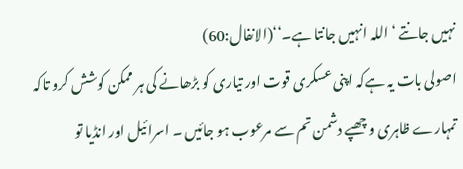نہیں جانتے ‘ اللہ انہیں جانتا ہے۔‘‘(الانفال:60)
اصولی بات یہ ہےکہ اپنی عسکری قوت اور تیاری کو بڑھانے کی ہر ممکن کوشش کرو تاکہ تمہارے ظاہری و چھپے دشمن تم سے مرعوب ہو جائیں ۔ اسرائیل اور انڈیا تو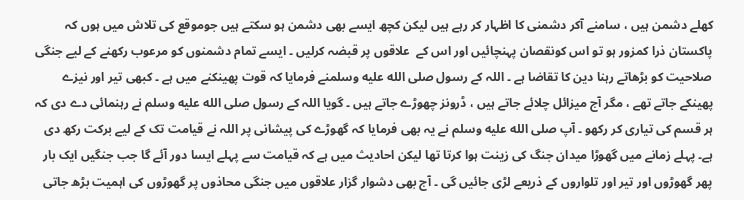کھلے دشمن ہیں ، سامنے آکر دشمنی کا اظہار کر رہے ہیں لیکن کچھ ایسے بھی دشمن ہو سکتے ہیں جوموقع کی تلاش میں ہوں کہ پاکستان ذرا کمزور ہو تو اس کونقصان پہنچائیں اور اس کے  علاقوں پر قبضہ کرلیں ۔ ایسے تمام دشمنوں کو مرعوب رکھنے کے لیے جنگی صلاحیت کو بڑھاتے رہنا دین کا تقاضا ہے ۔ اللہ کے رسول صلى الله عليه وسلمنے فرمایا کہ قوت پھینکنے میں ہے ۔ کبھی تیر اور نیزے پھینکے جاتے تھے ، مگر آج میزائل چلائے جاتے ہیں ، ڈرونز چھوڑے جاتے ہیں ۔ گویا اللہ کے رسول صلى الله عليه وسلم نے رہنمائی دے دی کہ ہر قسم کی تیاری کر رکھو ۔ آپ صلى الله عليه وسلم نے یہ بھی فرمایا کہ گھوڑے کی پیشانی پر اللہ نے قیامت تک کے لیے برکت رکھ دی ہے۔ پہلے زمانے میں گھوڑا میدان جنگ کی زینت ہوا کرتا تھا لیکن احادیث میں ہے کہ قیامت سے پہلے ایسا دور آئے گا جب جنگیں ایک بار پھر گھوڑوں اور تیر اور تلواروں کے ذریعے لڑی جائیں گی ۔ آج بھی دشوار گزار علاقوں میں جنگی محاذوں پر گھوڑوں کی اہمیت بڑھ جاتی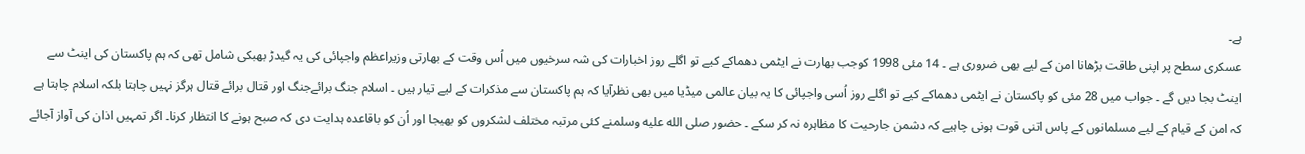ہے۔
عسکری سطح پر اپنی طاقت بڑھانا امن کے لیے بھی ضروری ہے ۔ 14 مئی 1998 کوجب بھارت نے ایٹمی دھماکے کیے تو اگلے روز اخبارات کی شہ سرخیوں میں اُس وقت کے بھارتی وزیراعظم واجپائی کی یہ گیدڑ بھبکی شامل تھی کہ ہم پاکستان کی اینٹ سے اینٹ بجا دیں گے ۔ جواب میں 28 مئی کو پاکستان نے ایٹمی دھماکے کیے تو اگلے روز اُسی واجپائی کا یہ بیان عالمی میڈیا میں بھی نظرآیا کہ ہم پاکستان سے مذکرات کے لیے تیار ہیں ۔ اسلام جنگ برائےجنگ اور قتال برائے قتال ہرگز نہیں چاہتا بلکہ اسلام چاہتا ہے کہ امن کے قیام کے لیے مسلمانوں کے پاس اتنی قوت ہونی چاہیے کہ دشمن جارحیت کا مظاہرہ نہ کر سکے ۔ حضور صلى الله عليه وسلمنے کئی مرتبہ مختلف لشکروں کو بھیجا اور اُن کو باقاعدہ ہدایت دی کہ صبح ہونے کا انتظار کرنا۔ اگر تمہیں اذان کی آواز آجائے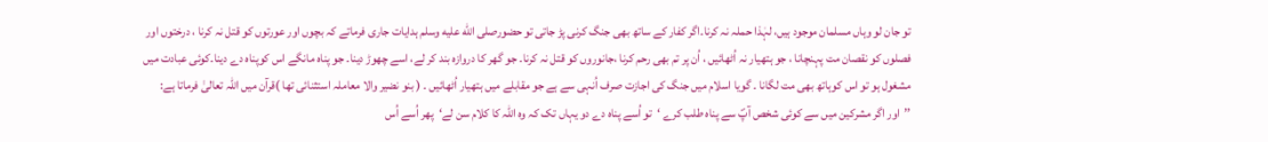تو جان لو وہاں مسلمان موجود ہیں، لہٰذا حملہ نہ کرنا۔اگر کفار کے ساتھ بھی جنگ کرنی پڑ جاتی تو حضورصلى الله عليه وسلم ہدایات جاری فرماتے کہ بچوں اور عورتوں کو قتل نہ کرنا ، درختوں اور فصلوں کو نقصان مت پہنچانا ، جو ہتھیار نہ اُٹھائیں ، اُن پر تم بھی رحم کرنا ،جانوروں کو قتل نہ کرنا۔ جو گھر کا دروازہ بند کر لے، اسے چھوڑ دینا۔ جو پناہ مانگے اس کوپناہ دے دینا۔کوئی عبادت میں مشغول ہو تو اس کوہاتھ بھی مت لگانا ۔ گویا اسلام میں جنگ کی اجازت صرف اُنہی سے ہے جو مقابلے میں ہتھیار اُٹھائیں ۔ ( بنو نضیر والا معاملہ استثنائی تھا )قرآن میں اللہ تعالیٰ فرماتا ہے:
’’اور اگر مشرکین میں سے کوئی شخص آپؐ سے پناہ طلب کرے ‘تو اُسے پناہ دے دو یہاں تک کہ وہ اللہ کا کلام سن لے‘پھر اُسے اُس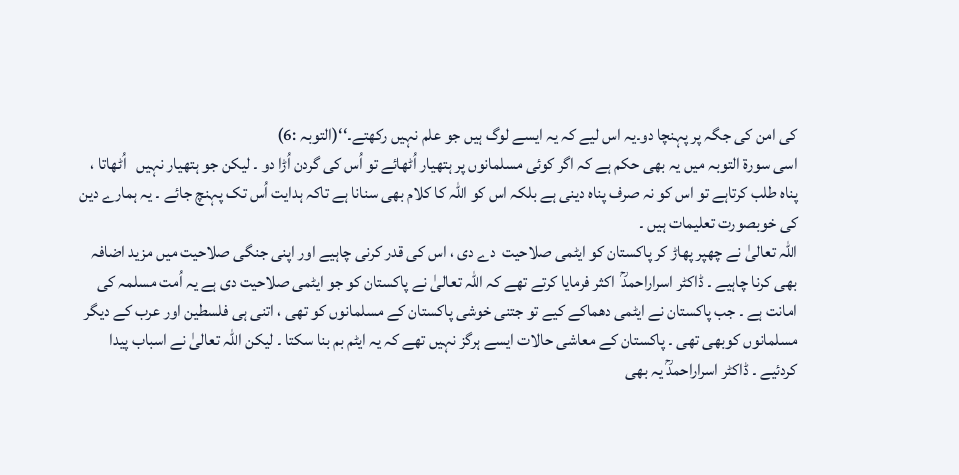کی امن کی جگہ پر پہنچا دو۔یہ اس لیے کہ یہ ایسے لوگ ہیں جو علم نہیں رکھتے۔‘‘(التوبہ :6)
اسی سورۃ التوبہ میں یہ بھی حکم ہے کہ اگر کوئی مسلمانوں پر ہتھیار اُٹھائے تو اُس کی گردن اُڑا دو ۔ لیکن جو ہتھیار نہیں   اُٹھاتا ، پناہ طلب کرتاہے تو اس کو نہ صرف پناہ دینی ہے بلکہ اس کو اللہ کا کلام بھی سنانا ہے تاکہ ہدایت اُس تک پہنچ جائے ۔ یہ ہمارے دین کی خوبصورت تعلیمات ہیں ۔
اللہ تعالیٰ نے چھپر پھاڑ کر پاکستان کو ایٹمی صلاحیت  دے دی ، اس کی قدر کرنی چاہیے اور اپنی جنگی صلاحیت میں مزید اضافہ بھی کرنا چاہیے ۔ ڈاکٹر اسراراحمدؒ  اکثر فرمایا کرتے تھے کہ اللہ تعالیٰ نے پاکستان کو جو ایٹمی صلاحیت دی ہے یہ اُمت مسلمہ کی امانت ہے ۔ جب پاکستان نے ایٹمی دھماکے کیے تو جتنی خوشی پاکستان کے مسلمانوں کو تھی ، اتنی ہی فلسطین اور عرب کے دیگر مسلمانوں کوبھی تھی ۔ پاکستان کے معاشی حالات ایسے ہرگز نہیں تھے کہ یہ ایٹم بم بنا سکتا ۔ لیکن اللہ تعالیٰ نے اسباب پیدا کردئیے ۔ ڈاکٹر اسراراحمدؒ یہ بھی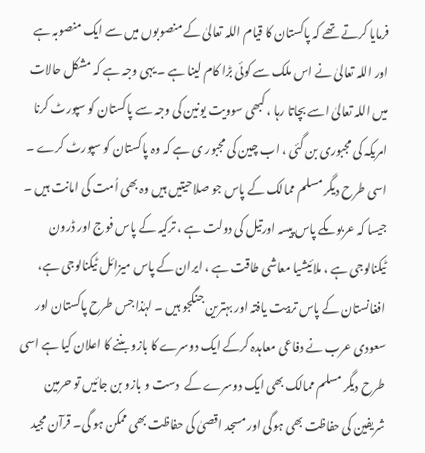فرمایا کرتے تھے کہ پاکستان کا قیام اللہ تعالیٰ کے منصوبوں میں سے ایک منصوبہ ہے اور اللہ تعالیٰ نے اس ملک سے کوئی بڑا کام لینا ہے ۔ یہی وجہ ہے کہ مشکل حالات میں اللہ تعالیٰ اسے بچاتا رہا ، کبھی سوویت یونین کی وجہ سے پاکستان کو سپورٹ کرنا امریکہ کی مجبوری بن گئی ، اب چین کی مجبور ی ہے کہ وہ پاکستان کو سپورٹ کرے ۔ اسی طرح دیگر مسلم ممالک کے پاس جو صلاحیتیں ہیں وہ بھی اُمت کی امانت ہیں ۔ جیسا کہ عربوںکے پاس پیسہ اورتیل کی دولت ہے ، ترکیہ کے پاس فوج اور ڈرون ٹیکنالوجی ہے ، ملائیشیا معاشی طاقت ہے ، ایران کے پاس میزائل ٹیکنالوجی ہے، افغانستان کے پاس تربیت یافتہ اور بہترین جنگجو ہیں ۔ لہٰذا جس طرح پاکستان اور سعودی عرب نے دفاعی معاہدہ کرکے ایک دوسرے کا بازو بننے کا اعلان کیا ہے اسی طرح دیگر مسلم ممالک بھی ایک دوسرے کے  دست و بازو بن جائیں تو حرمین شریفین کی حفاظت بھی ہوگی اور مسجد اقصیٰ کی حفاظت بھی ممکن ہو گی۔ قرآن مجید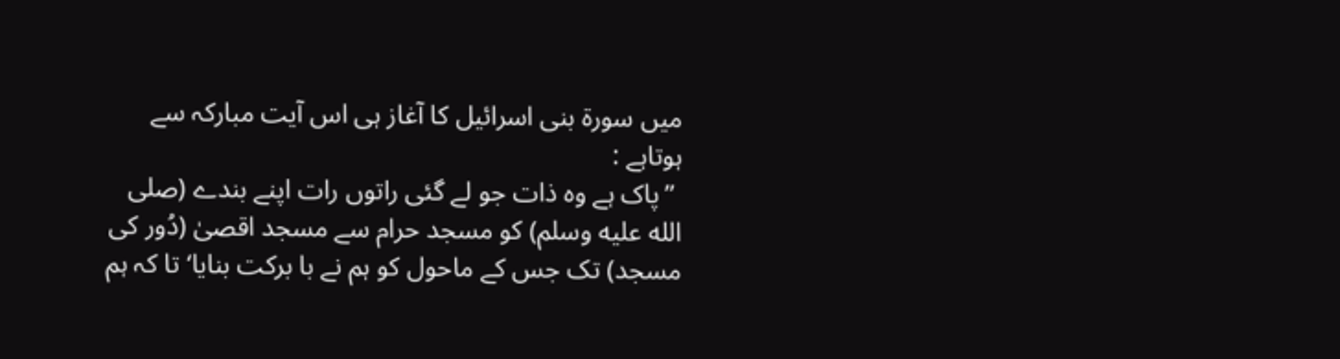میں سورۃ بنی اسرائیل کا آغاز ہی اس آیت مبارکہ سے ہوتاہے :
 ’’پاک ہے وہ ذات جو لے گئی راتوں رات اپنے بندے (صلى الله عليه وسلم) کو مسجد حرام سے مسجد اقصیٰ (دُور کی مسجد) تک جس کے ماحول کو ہم نے با برکت بنایا‘تا کہ ہم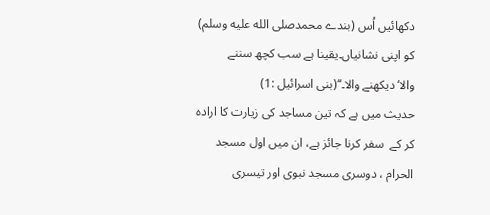دکھائیں اُس (بندے محمدصلى الله عليه وسلم) کو اپنی نشانیاں۔یقینا ہے سب کچھ سننے والا‘دیکھنے والا۔‘‘(بنی اسرائیل :1)
حدیث میں ہے کہ تین مساجد کی زیارت کا ارادہ کر کے  سفر کرنا جائز ہے، ان میں اول مسجد الحرام ، دوسری مسجد نبوی اور تیسری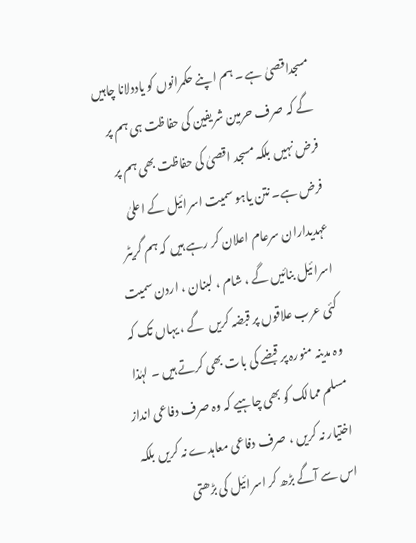مسجداقصیٰ ہے ۔ ہم اپنے حکمرانوں کو یاددلانا چاہیں گے کہ صرف حرمین شریفین کی حفاظت ہی ہم پر فرض نہیں بلکہ مسجد اقصیٰ کی حفاظت بھی ہم پر فرض ہے۔ نتن یاہو سمیت اسرائیل کے اعلیٰ عہدیداران سرعام اعلان کر رہے ہیں کہ ہم گریٹر اسرائیل بنائیں گے ، شام ، لبنان ، اردن سمیت کئی عرب علاقوں پر قبضہ کریں  گے ، یہاں تک کہ وہ مدینہ منورہ پر قبضے کی بات بھی کرتے ہیں ۔ لہٰذا مسلم ممالک کو بھی چاہیے کہ وہ صرف دفاعی انداز اختیار نہ کریں ، صرف دفاعی معاہدے نہ کریں بلکہ اس سے آگے بڑھ کر اسرائیل کی بڑھتی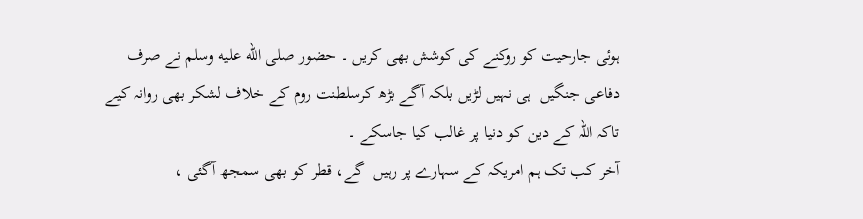ہوئی جارحیت کو روکنے کی کوشش بھی کریں ۔ حضور صلى الله عليه وسلم نے صرف دفاعی جنگیں  ہی نہیں لڑیں بلکہ آگے بڑھ کرسلطنت روم کے خلاف لشکر بھی روانہ کیے تاکہ اللہ کے دین کو دنیا پر غالب کیا جاسکے ۔
آخر کب تک ہم امریکہ کے سہارے پر رہیں  گے، قطر کو بھی سمجھ آگئی ،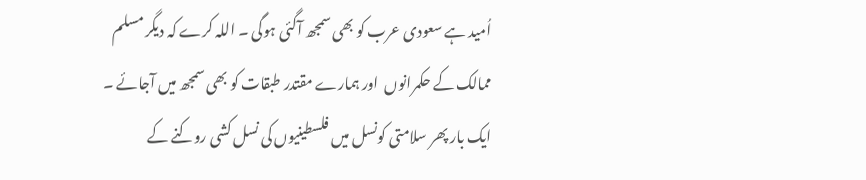اُمید ہے سعودی عرب کو بھی سمجھ آگئی ہوگی ۔ اللہ کرے کہ دیگر مسلم ممالک کے حکمرانوں  اور ہمارے مقتدر طبقات کو بھی سمجھ میں آجائے ۔ ایک بار پھر سلامتی کونسل میں فلسطینیوں کی نسل کشی روکنے کے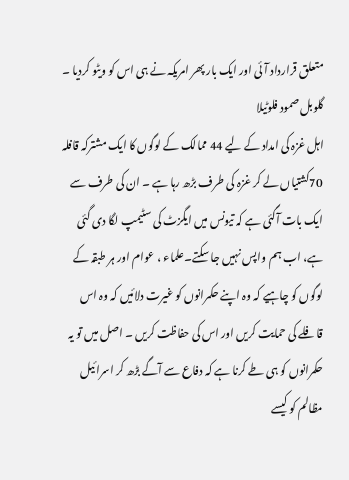متعلق قرارداد آئی اور ایک بار پھر امریکہ نے ہی اس کو ویٹو کردیا ۔
گلوبل صمود فلوٹیلا
اہل غزہ کی امداد کے لیے 44 ممالک کے لوگوں کا ایک مشترکہ قافلہ 70کشتیاں لے کر غزہ کی طرف بڑھ رہا ہے ۔ ان کی طرف سے ایک بات آگئی ہے کہ تیونس میں ایگزٹ کی سٹیمپ لگا دی گئی ہے، اب ہم واپس نہیں جا سکتے۔علماء ، عوام اور ہر طبقہ کے لوگوں کو چاہیے کہ وہ اپنے حکمرانوں کو غیرت دلائیں کہ وہ اس قافلے کی حمایت کریں اور اس کی حفاظت کریں ۔ اصل میں تو یہ حکمرانوں کو ہی طے کرنا ہے کہ دفاع سے آگے بڑھ کر اسرائیل مظالم کو کیسے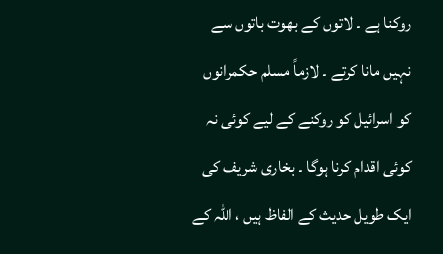روکنا ہے ۔ لاتوں کے بھوت باتوں سے نہیں مانا کرتے ۔ لازماً مسلم حکمرانوں کو اسرائیل کو روکنے کے لیے کوئی نہ کوئی اقدام کرنا ہوگا ۔ بخاری شریف کی ایک طویل حدیث کے الفاظ ہیں ، اللہ کے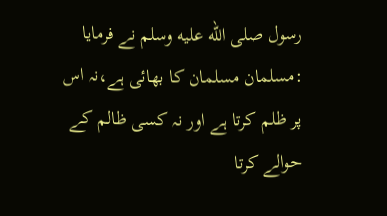رسول صلى الله عليه وسلم نے فرمایا :مسلمان مسلمان کا بھائی ہے،نہ اس پر ظلم کرتا ہے اور نہ کسی ظالم کے حوالے کرتا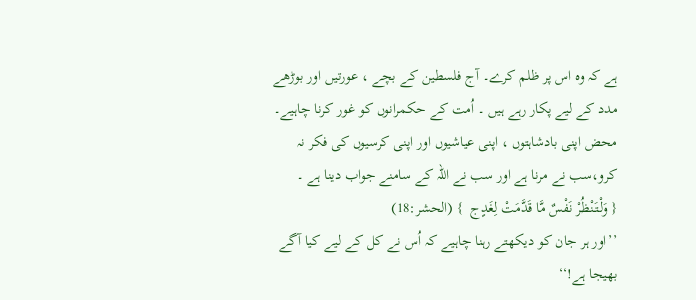ہے کہ وہ اس پر ظلم کرے۔ آج فلسطین کے بچے ، عورتیں اور بوڑھے مدد کے لیے پکار رہے ہیں ۔ اُمت کے حکمرانوں کو غور کرنا چاہیے۔ محض اپنی بادشاہتوں ، اپنی عیاشیوں اور اپنی کرسیوں کی فکر نہ کرو،سب نے مرنا ہے اور سب نے اللہ کے سامنے جواب دینا ہے ۔
{ وَلْـتَنْظُرْ نَفْسٌ مَّا قَدَّمَتْ لِغَدٍج  } (الحشر:18)
’’اور ہر جان کو دیکھتے رہنا چاہیے کہ اُس نے کل کے لیے کیا آگے بھیجا ہے!‘‘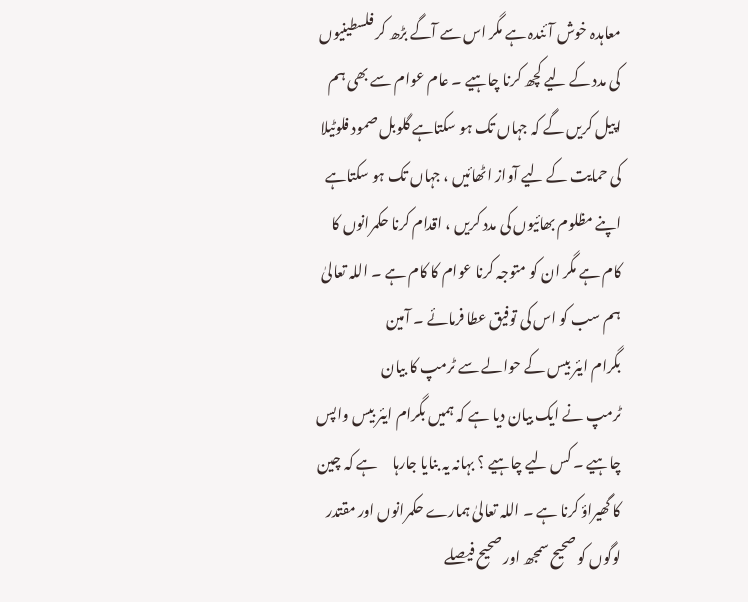معاہدہ خوش آئندہ ہے مگر اس سے آگے بڑھ کر فلسطینیوں کی مدد کے لیے کچھ کرنا چاہیے ۔ عام عوام سے بھی ہم اپیل کریں گے کہ جہاں تک ہو سکتاہے گلوبل صمود فلوٹیلا کی حمایت کے لیے آواز اٹھائیں ، جہاں تک ہو سکتاہے اپنے مظلوم بھائیوں کی مدد کریں ، اقدام کرنا حکمرانوں کا کام ہے مگر ان کو متوجہ کرنا عوام کا کام ہے ۔ اللہ تعالیٰ ہم سب کو اس کی توفیق عطا فرمائے ۔ آمین
بگرام ایئر بیس کے حوالے سے ٹرمپ کا بیان
ٹرمپ نے ایک بیان دیا ہے کہ ہمیں بگرام ایئر بیس واپس چاہیے ۔ کس لیے چاہیے ؟ بہانہ یہ بنایا جارہا     ہے کہ چین کا گھیراؤ کرنا ہے ۔ اللہ تعالیٰ ہمارے حکمرانوں اور مقتدر لوگوں کو صحیح سمجھ اور صحیح فیصلے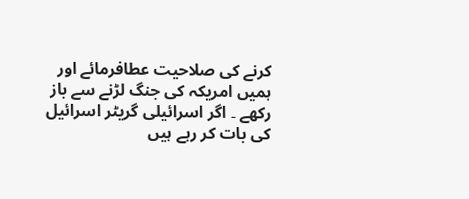کرنے کی صلاحیت عطافرمائے اور ہمیں امریکہ کی جنگ لڑنے سے باز رکھے ۔ اگر اسرائیلی گریٹر اسرائیل کی بات کر رہے ہیں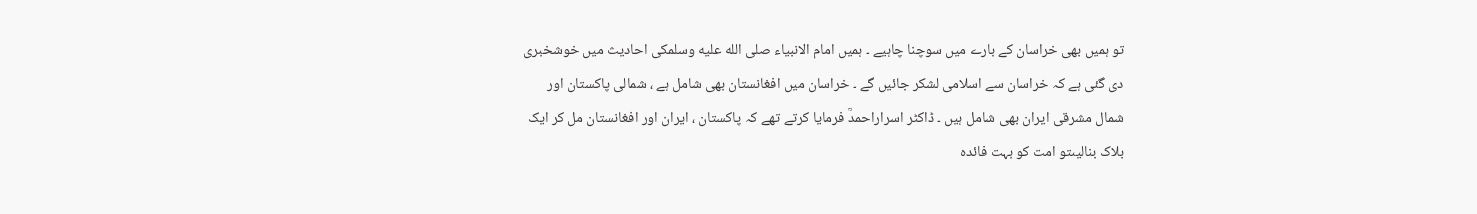تو ہمیں بھی خراسان کے بارے میں سوچنا چاہیے ۔ ہمیں امام الانبیاء صلى الله عليه وسلمکی احادیث میں خوشخبری دی گئی ہے کہ خراسان سے اسلامی لشکر جائیں گے ۔ خراسان میں افغانستان بھی شامل ہے ، شمالی پاکستان اور شمال مشرقی ایران بھی شامل ہیں ۔ ڈاکٹر اسراراحمدؒ فرمایا کرتے تھے کہ پاکستان ، ایران اور افغانستان مل کر ایک بلاک بنالیںتو امت کو بہت فائدہ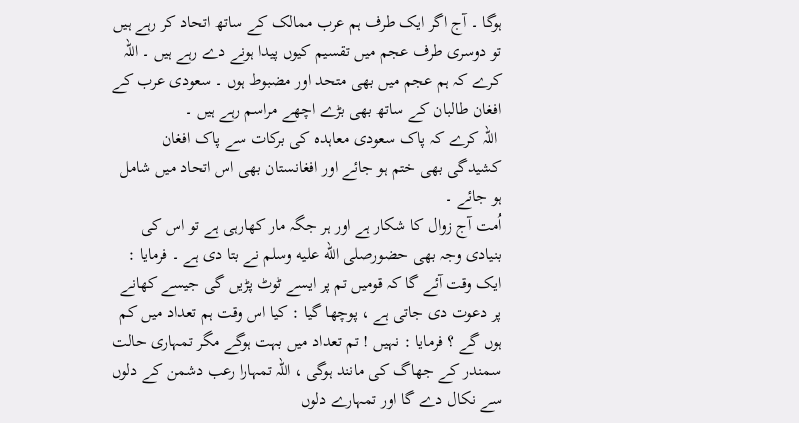ہوگا ۔ آج اگر ایک طرف ہم عرب ممالک کے ساتھ اتحاد کر رہے ہیں تو دوسری طرف عجم میں تقسیم کیوں پیدا ہونے دے رہے ہیں ۔ اللہ کرے کہ ہم عجم میں بھی متحد اور مضبوط ہوں ۔ سعودی عرب کے افغان طالبان کے ساتھ بھی بڑے اچھے مراسم رہے ہیں ۔
 اللہ کرے کہ پاک سعودی معاہدہ کی برکات سے پاک افغان کشیدگی بھی ختم ہو جائے اور افغانستان بھی اس اتحاد میں شامل ہو جائے ۔
اُمت آج زوال کا شکار ہے اور ہر جگہ مار کھارہی ہے تو اس کی بنیادی وجہ بھی حضورصلى الله عليه وسلم نے بتا دی ہے ۔ فرمایا : ایک وقت آئے گا کہ قومیں تم پر ایسے ٹوٹ پڑیں گی جیسے کھانے پر دعوت دی جاتی ہے ، پوچھا گیا : کیا اس وقت ہم تعداد میں کم ہوں گے ؟ فرمایا : نہیں ! تم تعداد میں بہت ہوگے مگر تمہاری حالت سمندر کے جھاگ کی مانند ہوگی ، اللہ تمہارا رعب دشمن کے دلوں سے نکال دے گا اور تمہارے دلوں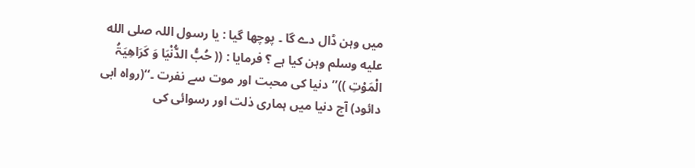میں وہن ڈال دے گا ۔ پوچھا گیا : یا رسول اللہ صلى الله عليه وسلم وہن کیا ہے ؟ فرمایا : (( حُبُّ الدُّنْیَا وَ کَرَاھِیَۃُ الْمَوْتِ ))’’دنیا کی محبت اور موت سے نفرت ۔‘‘(رواہ ابی دائود) آج دنیا میں ہماری ذلت اور رسوائی کی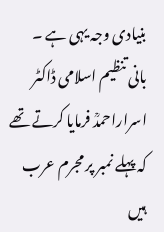بنیادی وجہ یہی ہے ۔
بانی تنظیم اسلامی ڈاکٹر اسراراحمدؒ فرمایا کرتے تھے کہ پہلے نمبر پر مجرم عرب ہیں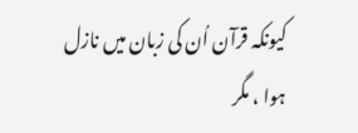کیونکہ قرآن اُن کی زبان میں نازل ہوا ، مگر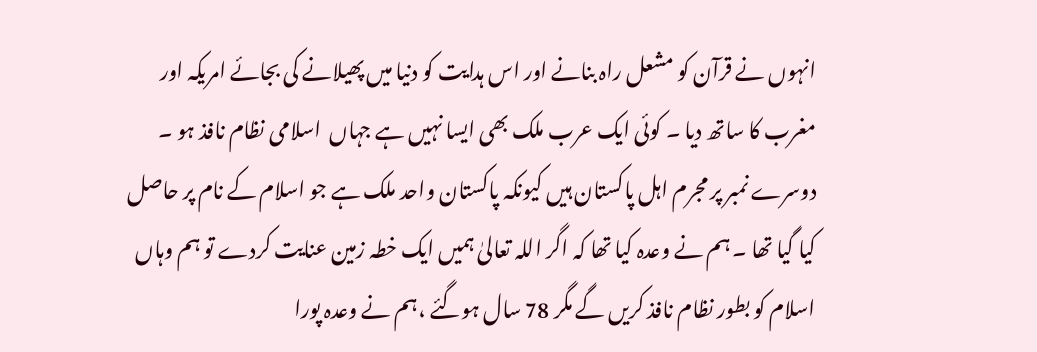انہوں نے قرآن کو مشعل راہ بنانے اور اس ہدایت کو دنیا میں پھیلانے کی بجائے امریکہ اور مغرب کا ساتھ دیا ۔ کوئی ایک عرب ملک بھی ایسا نہیں ہے جہاں  اسلامی نظام نافذ ہو ۔ دوسرے نمبر پر مجرم اہل پاکستان ہیں کیونکہ پاکستان واحد ملک ہے جو اسلام کے نام پر حاصل کیا گیا تھا ۔ ہم نے وعدہ کیا تھا کہ اگر اللہ تعالیٰ ہمیں ایک خطہ زمین عنایت کردے تو ہم وہاں اسلام کو بطور نظام نافذ کریں گے مگر 78 سال ہوگئے ،ہم نے وعدہ پورا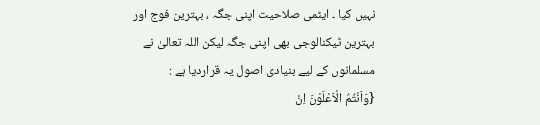نہیں کیا ۔ ایٹمی صلاحیت اپنی جگہ ، بہترین فوج اور بہترین ٹیکنالوجی بھی اپنی جگہ لیکن اللہ تعالیٰ نے مسلمانوں کے لیے بنیادی اصول یہ قراردیا ہے :
{وَاَنْتُمُ الْاَعْلَوْنَ اِنْ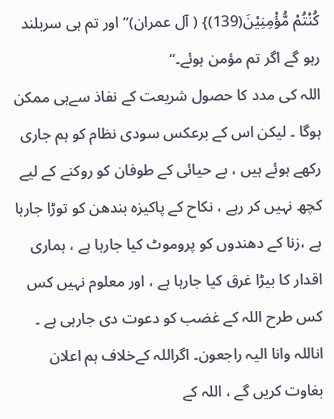کُنْتُمْ مُّؤْمِنِیْنَ(139)} ( آل عمران)’’اور تم ہی سربلند رہو گے اگر تم مؤمن ہوئے۔‘‘
اللہ کی مدد کا حصول شریعت کے نفاذ سےہی ممکن ہوگا ۔ لیکن اس کے برعکس سودی نظام کو ہم جاری رکھے ہوئے ہیں ، بے حیائی کے طوفان کو روکنے کے لیے کچھ نہیں کر رہے ، نکاح کے پاکیزہ بندھن کو توڑا جارہا ہے ،زنا کے دھندوں کو پروموٹ کیا جارہا ہے ، ہماری اقدار کا بیڑا غرق کیا جارہا ہے ، اور معلوم نہیں کس کس طرح اللہ کے غضب کو دعوت دی جارہی ہے ۔ اناللہ وانا الیہ راجعون۔ اگراللہ کےخلاف ہم اعلان بغاوت کریں گے ، اللہ کے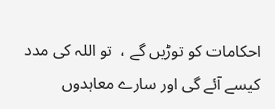احکامات کو توڑیں گے ،  تو اللہ کی مدد کیسے آئے گی اور سارے معاہدوں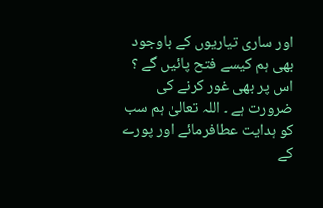اور ساری تیاریوں کے باوجود بھی ہم کیسے فتح پائیں گے ؟ اس پر بھی غور کرنے کی ضرورت ہے ۔ اللہ تعالیٰ ہم سب کو ہدایت عطافرمائے اور پورے کے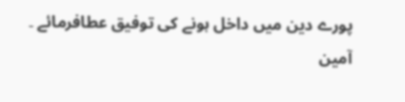پورے دین میں داخل ہونے کی توفیق عطافرمائے ۔ آمین